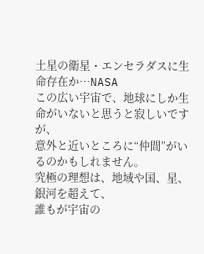土星の衛星・エンセラダスに生命存在か…NASA
この広い宇宙で、地球にしか生命がいないと思うと寂しいですが、
意外と近いところに“仲間”がいるのかもしれません。
究極の理想は、地域や国、星、銀河を超えて、
誰もが宇宙の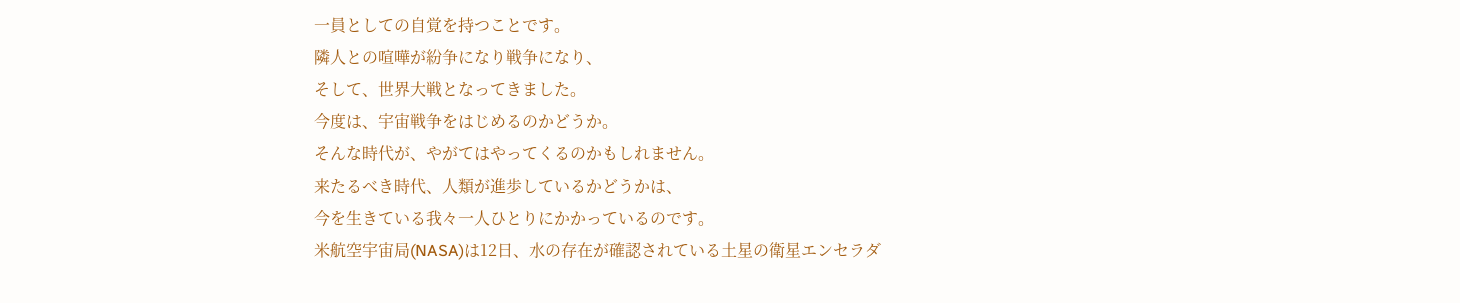一員としての自覚を持つことです。
隣人との喧嘩が紛争になり戦争になり、
そして、世界大戦となってきました。
今度は、宇宙戦争をはじめるのかどうか。
そんな時代が、やがてはやってくるのかもしれません。
来たるべき時代、人類が進歩しているかどうかは、
今を生きている我々一人ひとりにかかっているのです。
米航空宇宙局(NASA)は12日、水の存在が確認されている土星の衛星エンセラダ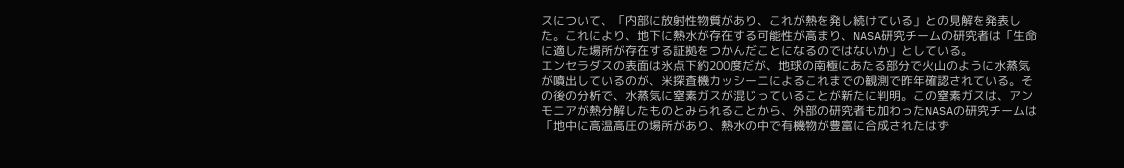スについて、「内部に放射性物質があり、これが熱を発し続けている」との見解を発表した。これにより、地下に熱水が存在する可能性が高まり、NASA研究チームの研究者は「生命に適した場所が存在する証拠をつかんだことになるのではないか」としている。
エンセラダスの表面は氷点下約200度だが、地球の南極にあたる部分で火山のように水蒸気が噴出しているのが、米探査機カッシーニによるこれまでの観測で昨年確認されている。その後の分析で、水蒸気に窒素ガスが混じっていることが新たに判明。この窒素ガスは、アンモニアが熱分解したものとみられることから、外部の研究者も加わったNASAの研究チームは「地中に高温高圧の場所があり、熱水の中で有機物が豊富に合成されたはず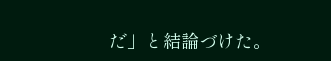だ」と結論づけた。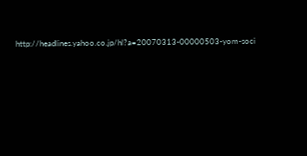http://headlines.yahoo.co.jp/hl?a=20070313-00000503-yom-soci